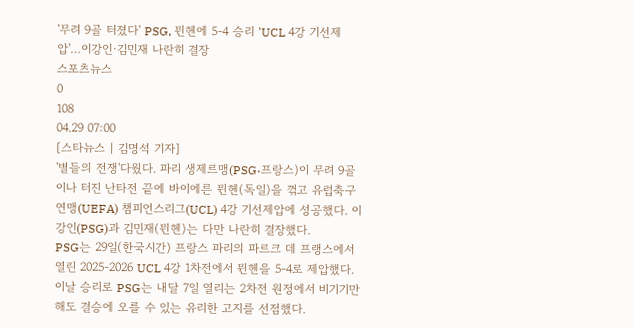'무려 9골 터졌다' PSG, 뮌헨에 5-4 승리 'UCL 4강 기선제압'…이강인·김민재 나란히 결장
스포츠뉴스
0
108
04.29 07:00
[스타뉴스 | 김명석 기자]
'별들의 전쟁'다웠다. 파리 생제르맹(PSG·프랑스)이 무려 9골이나 터진 난타전 끝에 바이에른 뮌헨(독일)을 꺾고 유럽축구연맹(UEFA) 챔피언스리그(UCL) 4강 기선제압에 성공했다. 이강인(PSG)과 김민재(뮌헨)는 다만 나란히 결장했다.
PSG는 29일(한국시간) 프랑스 파리의 파르크 데 프랭스에서 열린 2025-2026 UCL 4강 1차전에서 뮌헨을 5-4로 제압했다. 이날 승리로 PSG는 내달 7일 열리는 2차전 원정에서 비기기만 해도 결승에 오를 수 있는 유리한 고지를 선점했다.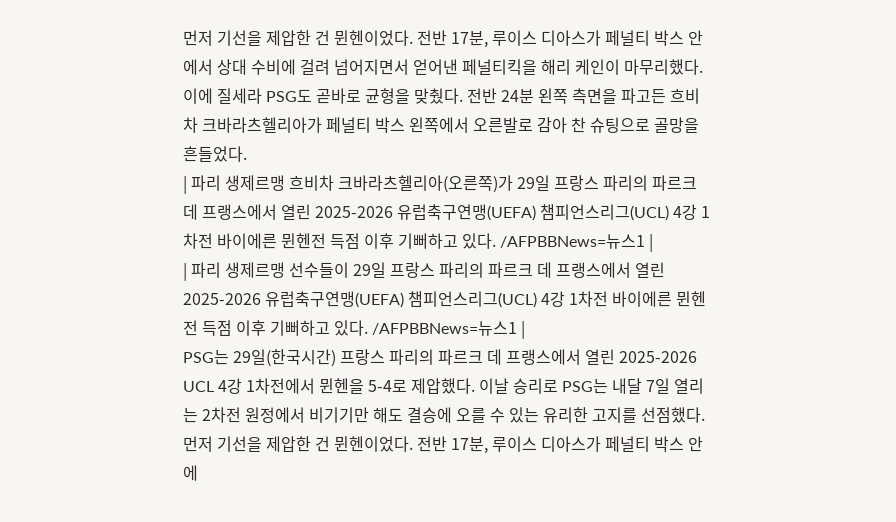먼저 기선을 제압한 건 뮌헨이었다. 전반 17분, 루이스 디아스가 페널티 박스 안에서 상대 수비에 걸려 넘어지면서 얻어낸 페널티킥을 해리 케인이 마무리했다. 이에 질세라 PSG도 곧바로 균형을 맞췄다. 전반 24분 왼쪽 측면을 파고든 흐비차 크바라츠헬리아가 페널티 박스 왼쪽에서 오른발로 감아 찬 슈팅으로 골망을 흔들었다.
| 파리 생제르맹 흐비차 크바라츠헬리아(오른쪽)가 29일 프랑스 파리의 파르크 데 프랭스에서 열린 2025-2026 유럽축구연맹(UEFA) 챔피언스리그(UCL) 4강 1차전 바이에른 뮌헨전 득점 이후 기뻐하고 있다. /AFPBBNews=뉴스1 |
| 파리 생제르맹 선수들이 29일 프랑스 파리의 파르크 데 프랭스에서 열린 2025-2026 유럽축구연맹(UEFA) 챔피언스리그(UCL) 4강 1차전 바이에른 뮌헨전 득점 이후 기뻐하고 있다. /AFPBBNews=뉴스1 |
PSG는 29일(한국시간) 프랑스 파리의 파르크 데 프랭스에서 열린 2025-2026 UCL 4강 1차전에서 뮌헨을 5-4로 제압했다. 이날 승리로 PSG는 내달 7일 열리는 2차전 원정에서 비기기만 해도 결승에 오를 수 있는 유리한 고지를 선점했다.
먼저 기선을 제압한 건 뮌헨이었다. 전반 17분, 루이스 디아스가 페널티 박스 안에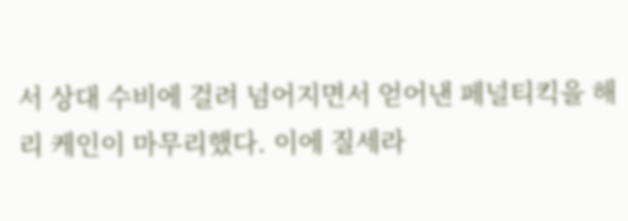서 상대 수비에 걸려 넘어지면서 얻어낸 페널티킥을 해리 케인이 마무리했다. 이에 질세라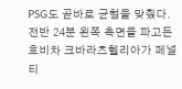PSG도 곧바로 균형을 맞췄다. 전반 24분 왼쪽 측면을 파고든 흐비차 크바라츠헬리아가 페널티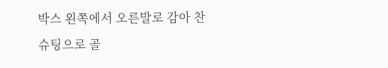박스 왼쪽에서 오른발로 감아 찬 슈팅으로 골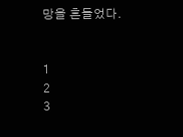망을 흔들었다.


1
2
3